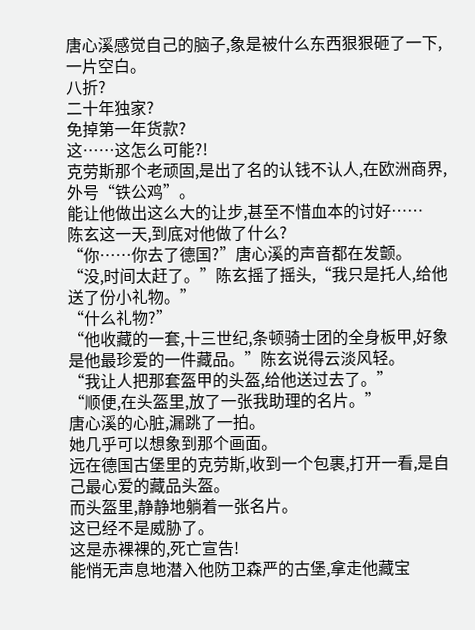唐心溪感觉自己的脑子,象是被什么东西狠狠砸了一下,一片空白。
八折?
二十年独家?
免掉第一年货款?
这……这怎么可能?!
克劳斯那个老顽固,是出了名的认钱不认人,在欧洲商界,外号“铁公鸡”。
能让他做出这么大的让步,甚至不惜血本的讨好……
陈玄这一天,到底对他做了什么?
“你……你去了德国?”唐心溪的声音都在发颤。
“没,时间太赶了。”陈玄摇了摇头,“我只是托人,给他送了份小礼物。”
“什么礼物?”
“他收藏的一套,十三世纪,条顿骑士团的全身板甲,好象是他最珍爱的一件藏品。”陈玄说得云淡风轻。
“我让人把那套盔甲的头盔,给他送过去了。”
“顺便,在头盔里,放了一张我助理的名片。”
唐心溪的心脏,漏跳了一拍。
她几乎可以想象到那个画面。
远在德国古堡里的克劳斯,收到一个包裹,打开一看,是自己最心爱的藏品头盔。
而头盔里,静静地躺着一张名片。
这已经不是威胁了。
这是赤裸裸的,死亡宣告!
能悄无声息地潜入他防卫森严的古堡,拿走他藏宝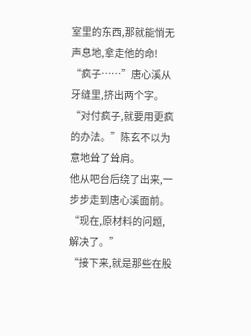室里的东西,那就能悄无声息地,拿走他的命!
“疯子……”唐心溪从牙缝里,挤出两个字。
“对付疯子,就要用更疯的办法。”陈玄不以为意地耸了耸肩。
他从吧台后绕了出来,一步步走到唐心溪面前。
“现在,原材料的问题,解决了。”
“接下来,就是那些在股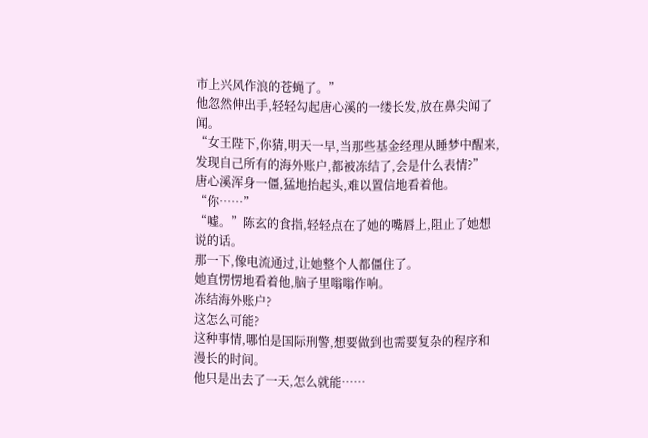市上兴风作浪的苍蝇了。”
他忽然伸出手,轻轻勾起唐心溪的一缕长发,放在鼻尖闻了闻。
“女王陛下,你猜,明天一早,当那些基金经理从睡梦中醒来,发现自己所有的海外账户,都被冻结了,会是什么表情?”
唐心溪浑身一僵,猛地抬起头,难以置信地看着他。
“你……”
“嘘。”陈玄的食指,轻轻点在了她的嘴唇上,阻止了她想说的话。
那一下,像电流通过,让她整个人都僵住了。
她直愣愣地看着他,脑子里嗡嗡作响。
冻结海外账户?
这怎么可能?
这种事情,哪怕是国际刑警,想要做到也需要复杂的程序和漫长的时间。
他只是出去了一天,怎么就能……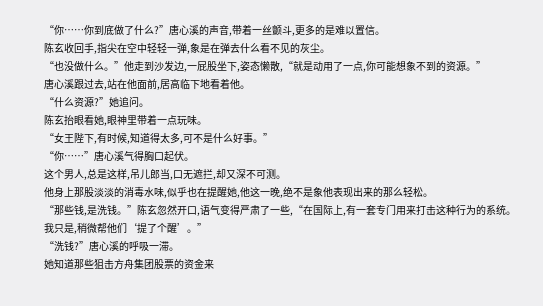“你……你到底做了什么?”唐心溪的声音,带着一丝颤斗,更多的是难以置信。
陈玄收回手,指尖在空中轻轻一弹,象是在弹去什么看不见的灰尘。
“也没做什么。”他走到沙发边,一屁股坐下,姿态懒散,“就是动用了一点,你可能想象不到的资源。”
唐心溪跟过去,站在他面前,居高临下地看着他。
“什么资源?”她追问。
陈玄抬眼看她,眼神里带着一点玩味。
“女王陛下,有时候,知道得太多,可不是什么好事。”
“你……”唐心溪气得胸口起伏。
这个男人,总是这样,吊儿郎当,口无遮拦,却又深不可测。
他身上那股淡淡的消毒水味,似乎也在提醒她,他这一晚,绝不是象他表现出来的那么轻松。
“那些钱,是洗钱。”陈玄忽然开口,语气变得严肃了一些,“在国际上,有一套专门用来打击这种行为的系统。我只是,稍微帮他们‘提了个醒’。”
“洗钱?”唐心溪的呼吸一滞。
她知道那些狙击方舟集团股票的资金来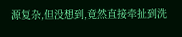源复杂,但没想到,竟然直接牵扯到洗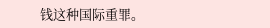钱这种国际重罪。